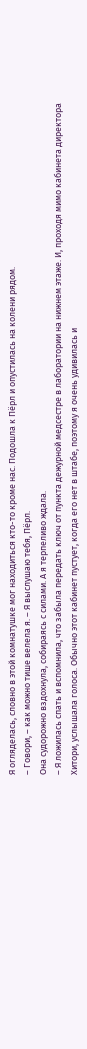Я огляделась, словно в этой комнатушке мог находиться кто-то кроме нас. Подошла к Пёрл и опустилась на колени рядом.
– Говори, – как можно тише велела я. – Я выслушаю тебя, Пёрл.
Она судорожно вздохнула, собираясь с силами. А я терпеливо ждала.
– Я ложилась спать и вспомнила, что забыла передать ключ от пункта дежурной медсестре в лаборатории на нижнем этаже. И, проходя мимо кабинета директора Хитори, услышала голоса. Обычно этот кабинет пустует, когда его нет в штабе, поэтому я очень удивилась и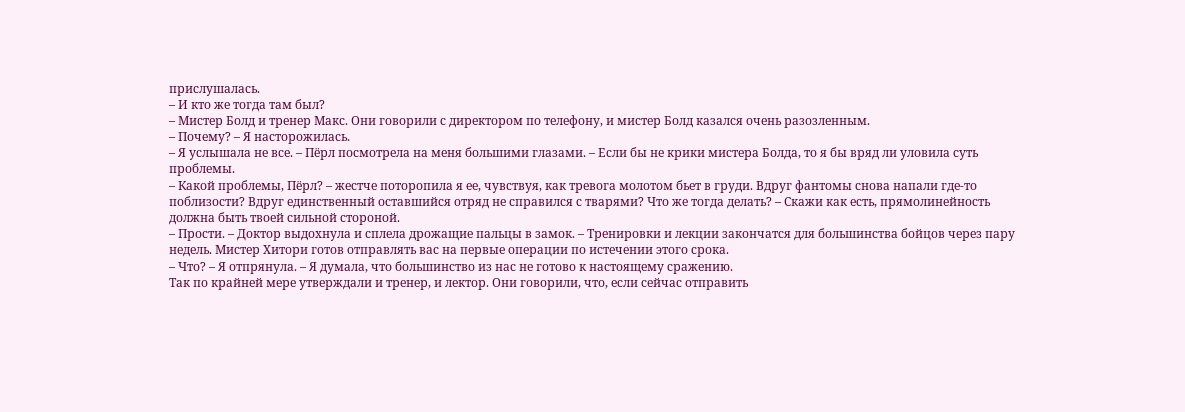прислушалась.
– И кто же тогда там был?
– Мистер Болд и тренер Макс. Они говорили с директором по телефону, и мистер Болд казался очень разозленным.
– Почему? – Я насторожилась.
– Я услышала не все. – Пёрл посмотрела на меня большими глазами. – Если бы не крики мистера Болда, то я бы вряд ли уловила суть проблемы.
– Какой проблемы, Пёрл? – жестче поторопила я ее, чувствуя, как тревога молотом бьет в груди. Вдруг фантомы снова напали где-то поблизости? Вдруг единственный оставшийся отряд не справился с тварями? Что же тогда делать? – Скажи как есть, прямолинейность должна быть твоей сильной стороной.
– Прости. – Доктор выдохнула и сплела дрожащие пальцы в замок. – Тренировки и лекции закончатся для большинства бойцов через пару недель. Мистер Хитори готов отправлять вас на первые операции по истечении этого срока.
– Что? – Я отпрянула. – Я думала, что большинство из нас не готово к настоящему сражению.
Так по крайней мере утверждали и тренер, и лектор. Они говорили, что, если сейчас отправить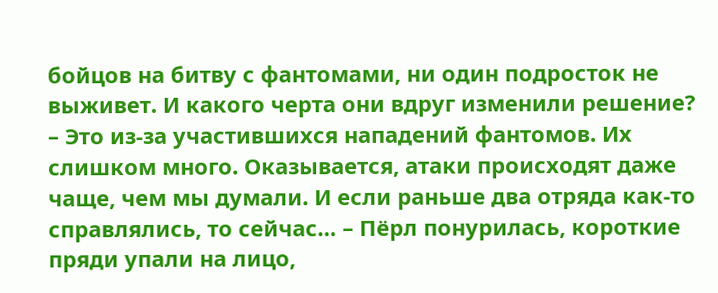бойцов на битву с фантомами, ни один подросток не выживет. И какого черта они вдруг изменили решение?
– Это из-за участившихся нападений фантомов. Их слишком много. Оказывается, атаки происходят даже чаще, чем мы думали. И если раньше два отряда как-то справлялись, то сейчас… – Пёрл понурилась, короткие пряди упали на лицо,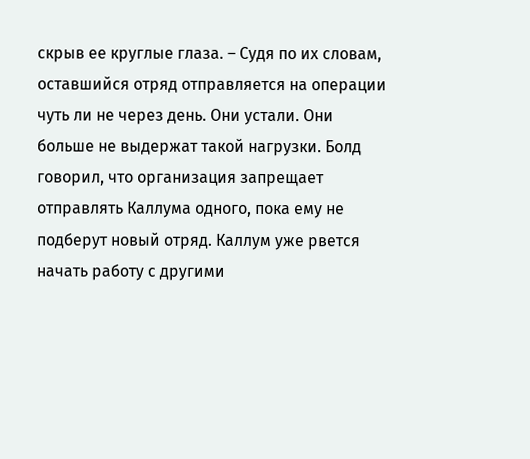скрыв ее круглые глаза. – Судя по их словам, оставшийся отряд отправляется на операции чуть ли не через день. Они устали. Они больше не выдержат такой нагрузки. Болд говорил, что организация запрещает отправлять Каллума одного, пока ему не подберут новый отряд. Каллум уже рвется начать работу с другими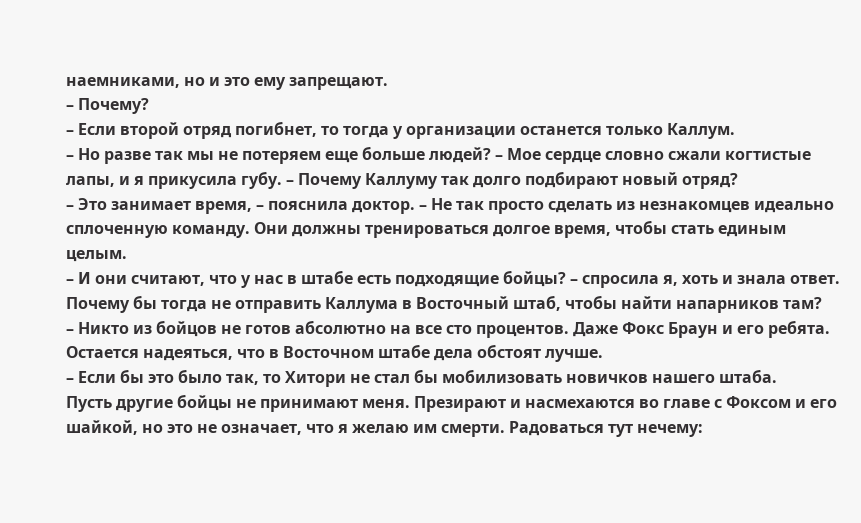наемниками, но и это ему запрещают.
– Почему?
– Если второй отряд погибнет, то тогда у организации останется только Каллум.
– Но разве так мы не потеряем еще больше людей? – Мое сердце словно сжали когтистые лапы, и я прикусила губу. – Почему Каллуму так долго подбирают новый отряд?
– Это занимает время, – пояснила доктор. – Не так просто сделать из незнакомцев идеально сплоченную команду. Они должны тренироваться долгое время, чтобы стать единым целым.
– И они считают, что у нас в штабе есть подходящие бойцы? – спросила я, хоть и знала ответ. Почему бы тогда не отправить Каллума в Восточный штаб, чтобы найти напарников там?
– Никто из бойцов не готов абсолютно на все сто процентов. Даже Фокс Браун и его ребята. Остается надеяться, что в Восточном штабе дела обстоят лучше.
– Если бы это было так, то Хитори не стал бы мобилизовать новичков нашего штаба.
Пусть другие бойцы не принимают меня. Презирают и насмехаются во главе с Фоксом и его шайкой, но это не означает, что я желаю им смерти. Радоваться тут нечему: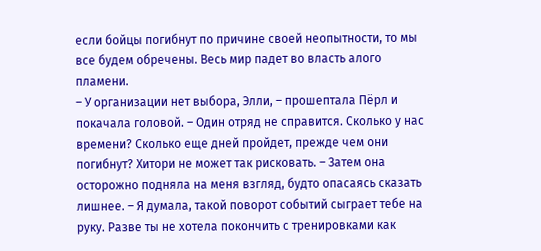если бойцы погибнут по причине своей неопытности, то мы все будем обречены. Весь мир падет во власть алого пламени.
– У организации нет выбора, Элли, – прошептала Пёрл и покачала головой. – Один отряд не справится. Сколько у нас времени? Сколько еще дней пройдет, прежде чем они погибнут? Хитори не может так рисковать. – Затем она осторожно подняла на меня взгляд, будто опасаясь сказать лишнее. – Я думала, такой поворот событий сыграет тебе на руку. Разве ты не хотела покончить с тренировками как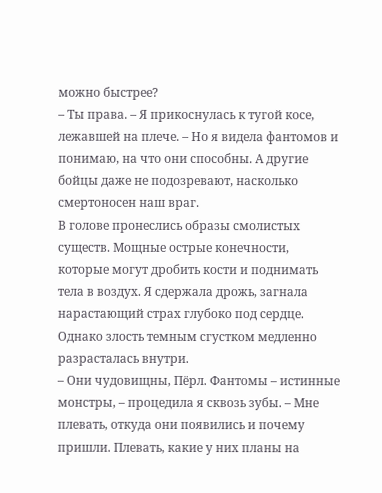можно быстрее?
– Ты права. – Я прикоснулась к тугой косе, лежавшей на плече. – Но я видела фантомов и понимаю, на что они способны. А другие бойцы даже не подозревают, насколько смертоносен наш враг.
В голове пронеслись образы смолистых существ. Мощные острые конечности, которые могут дробить кости и поднимать тела в воздух. Я сдержала дрожь, загнала нарастающий страх глубоко под сердце. Однако злость темным сгустком медленно разрасталась внутри.
– Они чудовищны, Пёрл. Фантомы – истинные монстры, – процедила я сквозь зубы. – Мне плевать, откуда они появились и почему пришли. Плевать, какие у них планы на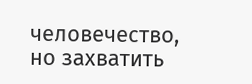человечество, но захватить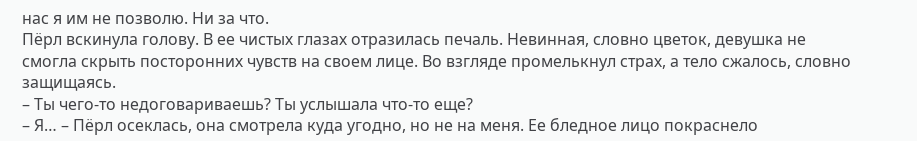нас я им не позволю. Ни за что.
Пёрл вскинула голову. В ее чистых глазах отразилась печаль. Невинная, словно цветок, девушка не смогла скрыть посторонних чувств на своем лице. Во взгляде промелькнул страх, а тело сжалось, словно защищаясь.
– Ты чего-то недоговариваешь? Ты услышала что-то еще?
– Я… – Пёрл осеклась, она смотрела куда угодно, но не на меня. Ее бледное лицо покраснело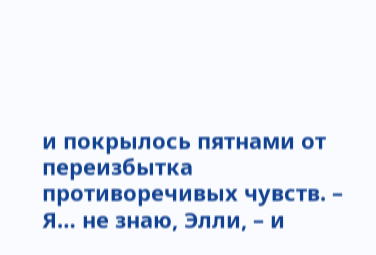и покрылось пятнами от переизбытка противоречивых чувств. – Я… не знаю, Элли, – и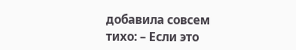добавила совсем тихо: – Если это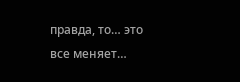правда, то… это все меняет…